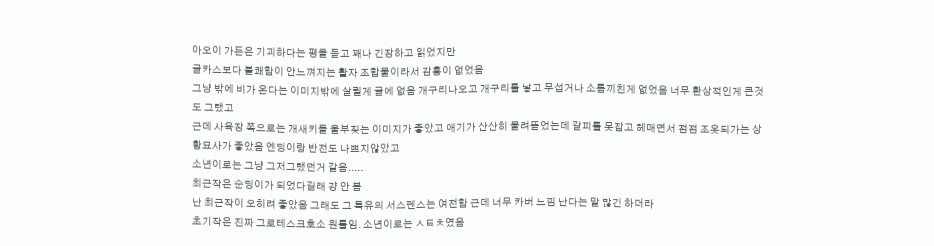아오이 가든은 기괴하다는 평을 듣고 꽤나 긴장하고 읽었지만
글카스보다 불쾌함이 안느껴지는 활자 조합물이라서 감흥이 없었음
그냥 밖에 비가 온다는 이미지밖에 살릴게 글에 없음 개구리나오고 개구리를 낳고 무섭거나 소름끼친게 없었음 너무 환상적인게 큰것도 그랬고
근데 사육장 쪽으로는 개새키들 울부짖는 이미지가 좋았고 애기가 산산히 물려뜯었는데 갈피를 못잡고 헤매면서 점점 조옷되가는 상황묘사가 좋았음 엔딩이랑 반전도 나쁘지않았고
소년이로는 그냥 그저그랬던거 같음.....
최근작은 순딩이가 되었다길래 걍 안 봄
난 최근작이 오히려 좋았음 그래도 그 특유의 서스펜스는 여전함 근데 너무 카버 느낌 난다는 말 많긴 하더라
초기작은 진짜 그로테스크호소 원툴임. 소년이로는 ㅅㅌㅊ였음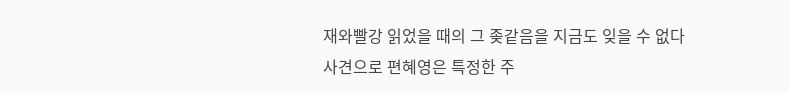재와빨강 읽었을 때의 그 좆같음을 지금도 잊을 수 없다
사견으로 편혜영은 특정한 주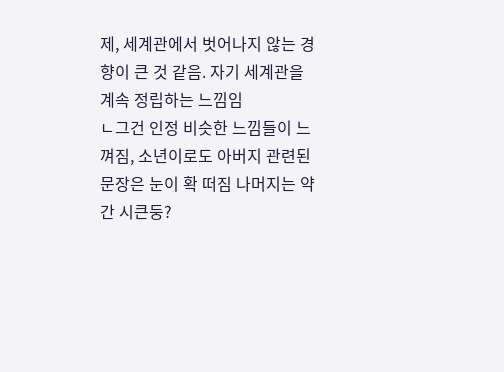제, 세계관에서 벗어나지 않는 경향이 큰 것 같음. 자기 세계관을 계속 정립하는 느낌임
ㄴ그건 인정 비슷한 느낌들이 느껴짐, 소년이로도 아버지 관련된 문장은 눈이 확 떠짐 나머지는 약간 시큰둥?